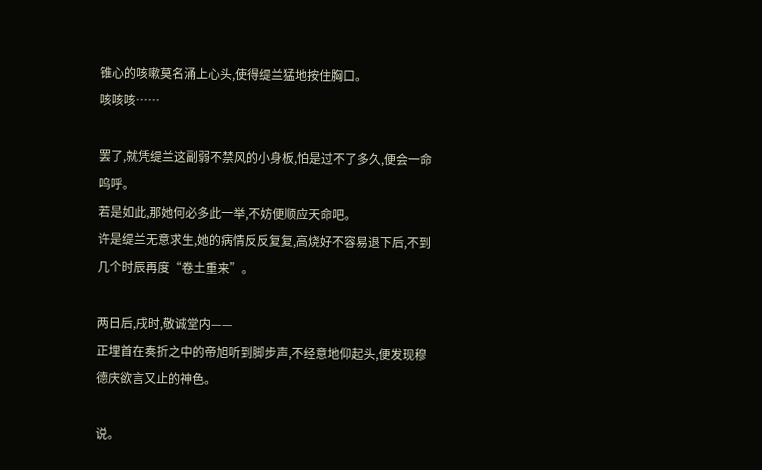锥心的咳嗽莫名涌上心头,使得缇兰猛地按住胸口。
咳咳咳……

罢了,就凭缇兰这副弱不禁风的小身板,怕是过不了多久,便会一命呜呼。
若是如此,那她何必多此一举,不妨便顺应天命吧。
许是缇兰无意求生,她的病情反反复复,高烧好不容易退下后,不到几个时辰再度“卷土重来”。

两日后,戌时,敬诚堂内——
正埋首在奏折之中的帝旭听到脚步声,不经意地仰起头,便发现穆德庆欲言又止的神色。

说。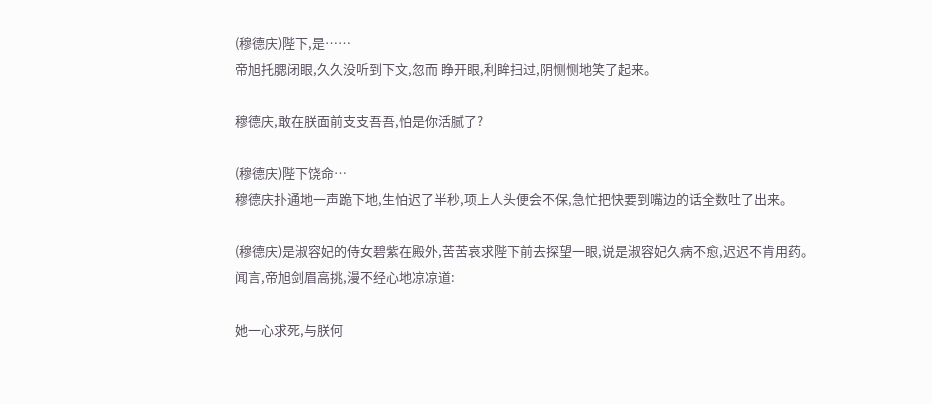(穆德庆)陛下,是……
帝旭托腮闭眼,久久没听到下文,忽而 睁开眼,利眸扫过,阴恻恻地笑了起来。

穆德庆,敢在朕面前支支吾吾,怕是你活腻了?

(穆德庆)陛下饶命…
穆德庆扑通地一声跪下地,生怕迟了半秒,项上人头便会不保,急忙把快要到嘴边的话全数吐了出来。

(穆德庆)是淑容妃的侍女碧紫在殿外,苦苦哀求陛下前去探望一眼,说是淑容妃久病不愈,迟迟不肯用药。
闻言,帝旭剑眉高挑,漫不经心地凉凉道:

她一心求死,与朕何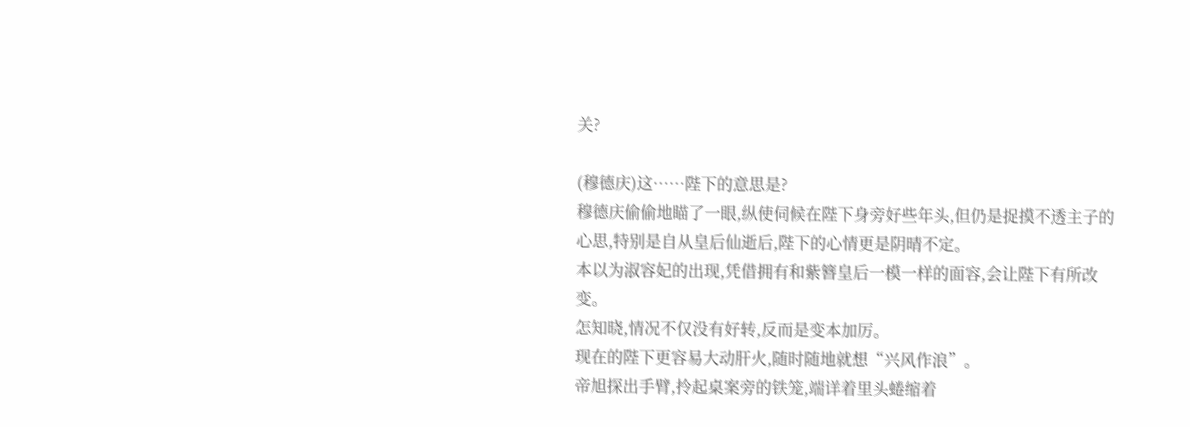关?

(穆德庆)这……陛下的意思是?
穆德庆偷偷地瞄了一眼,纵使伺候在陛下身旁好些年头,但仍是捉摸不透主子的心思,特别是自从皇后仙逝后,陛下的心情更是阴晴不定。
本以为淑容妃的出现,凭借拥有和紫簪皇后一模一样的面容,会让陛下有所改变。
怎知晓,情况不仅没有好转,反而是变本加厉。
现在的陛下更容易大动肝火,随时随地就想“兴风作浪”。
帝旭探出手臂,拎起桌案旁的铁笼,端详着里头蜷缩着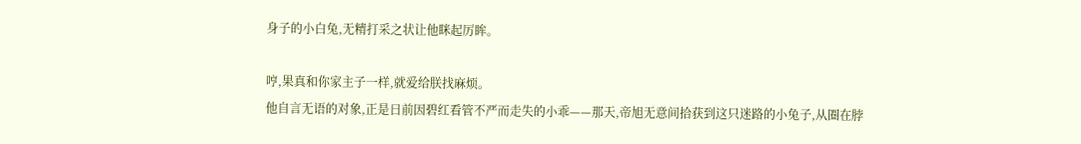身子的小白兔,无精打采之状让他眯起厉眸。

哼,果真和你家主子一样,就爱给朕找麻烦。
他自言无语的对象,正是日前因碧红看管不严而走失的小乖——那天,帝旭无意间拾获到这只迷路的小兔子,从圈在脖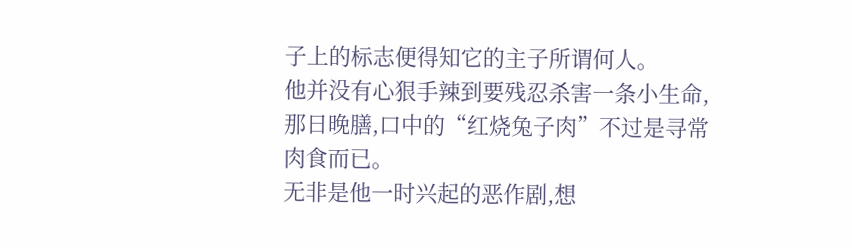子上的标志便得知它的主子所谓何人。
他并没有心狠手辣到要残忍杀害一条小生命,那日晚膳,口中的“红烧兔子肉”不过是寻常肉食而已。
无非是他一时兴起的恶作剧,想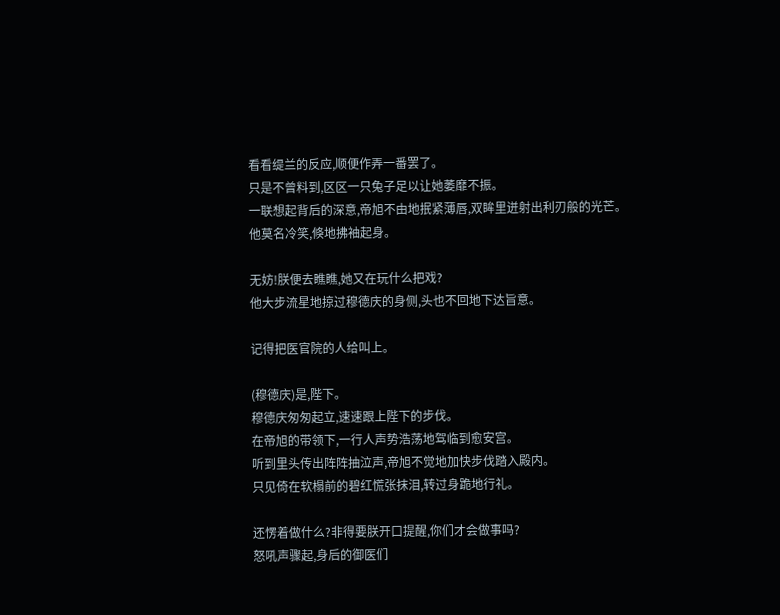看看缇兰的反应,顺便作弄一番罢了。
只是不曾料到,区区一只兔子足以让她萎靡不振。
一联想起背后的深意,帝旭不由地抿紧薄唇,双眸里迸射出利刃般的光芒。
他莫名冷笑,倏地拂袖起身。

无妨!朕便去瞧瞧,她又在玩什么把戏?
他大步流星地掠过穆德庆的身侧,头也不回地下达旨意。

记得把医官院的人给叫上。

(穆德庆)是,陛下。
穆德庆匆匆起立,速速跟上陛下的步伐。
在帝旭的带领下,一行人声势浩荡地驾临到愈安宫。
听到里头传出阵阵抽泣声,帝旭不觉地加快步伐踏入殿内。
只见倚在软榻前的碧红慌张抹泪,转过身跪地行礼。

还愣着做什么?非得要朕开口提醒,你们才会做事吗?
怒吼声骤起,身后的御医们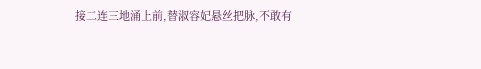接二连三地涌上前,替淑容妃悬丝把脉,不敢有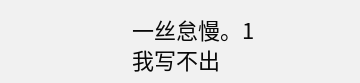一丝怠慢。1
我写不出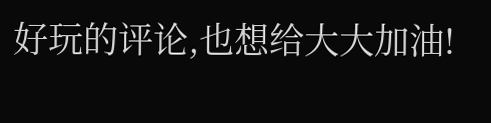好玩的评论,也想给大大加油!